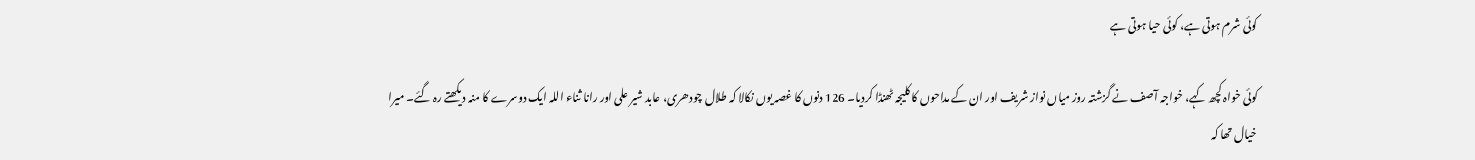کوئی شرم ہوتی ہے، کوئی حیا ہوتی ہے

کوئی خواہ کچھ کہے، خواجہ آصف نے گزشتہ روز میاں نواز شریف اور ان کے مداحوں کا کلیجہ ٹھنڈا کردیا۔ 126 دنوں کا غصہ یوں نکالا کہ طلال چودھری، عابد شیر علی اور رانا ثناء اللہ ایک دوسرے کا منہ دیکھتے رہ گئے۔ میرا خیال تھا کہ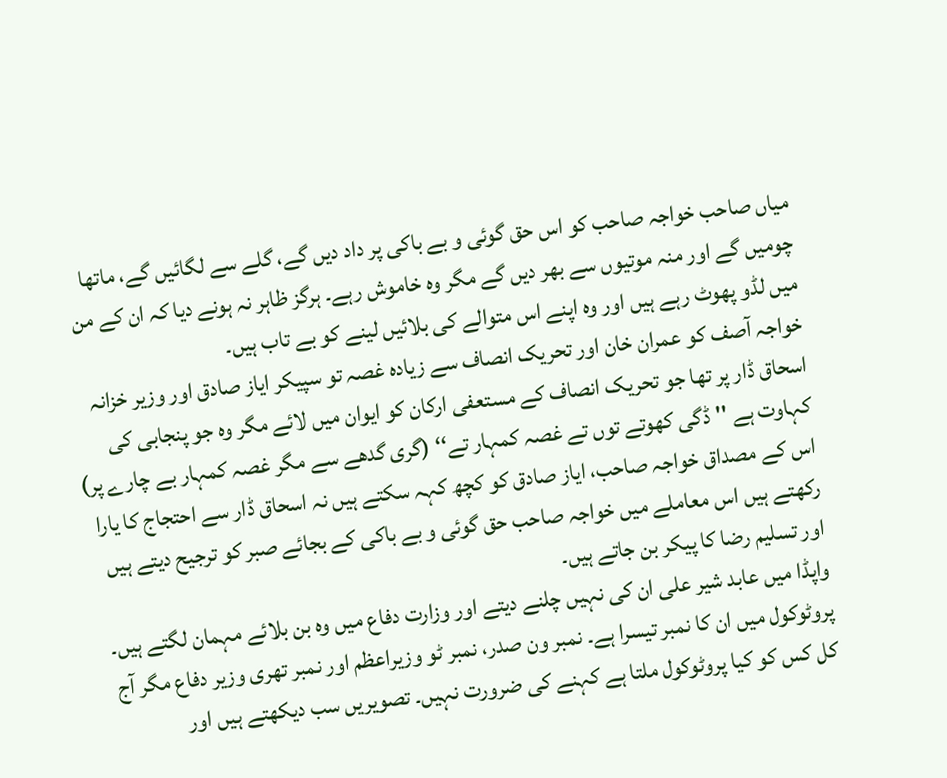میاں صاحب خواجہ صاحب کو اس حق گوئی و بے باکی پر داد دیں گے، گلے سے لگائیں گے، ماتھا چومیں گے اور منہ موتیوں سے بھر دیں گے مگر وہ خاموش رہے۔ ہرگز ظاہر نہ ہونے دیا کہ ان کے من میں لڈو پھوٹ رہے ہیں اور وہ اپنے اس متوالے کی بلائیں لینے کو بے تاب ہیں۔
خواجہ آصف کو عمران خان اور تحریک انصاف سے زیادہ غصہ تو سپیکر ایاز صادق اور وزیر خزانہ اسحاق ڈار پر تھا جو تحریک انصاف کے مستعفی ارکان کو ایوان میں لائے مگر وہ جو پنجابی کی کہاوت ہے ''ڈگی کھوتے توں تے غصہ کمہار تے‘‘ (گری گدھے سے مگر غصہ کمہار بے چارے پر) اس کے مصداق خواجہ صاحب، ایاز صادق کو کچھ کہہ سکتے ہیں نہ اسحاق ڈار سے احتجاج کا یارا رکھتے ہیں اس معاملے میں خواجہ صاحب حق گوئی و بے باکی کے بجائے صبر کو ترجیح دیتے ہیں اور تسلیم رضا کا پیکر بن جاتے ہیں۔
واپڈا میں عابد شیر علی ان کی نہیں چلنے دیتے اور وزارت دفاع میں وہ بن بلائے مہمان لگتے ہیں۔ پروٹوکول میں ان کا نمبر تیسرا ہے۔ نمبر ون صدر، نمبر ٹو وزیراعظم اور نمبر تھری وزیر دفاع مگر آج کل کس کو کیا پروٹوکول ملتا ہے کہنے کی ضرورت نہیں۔ تصویریں سب دیکھتے ہیں اور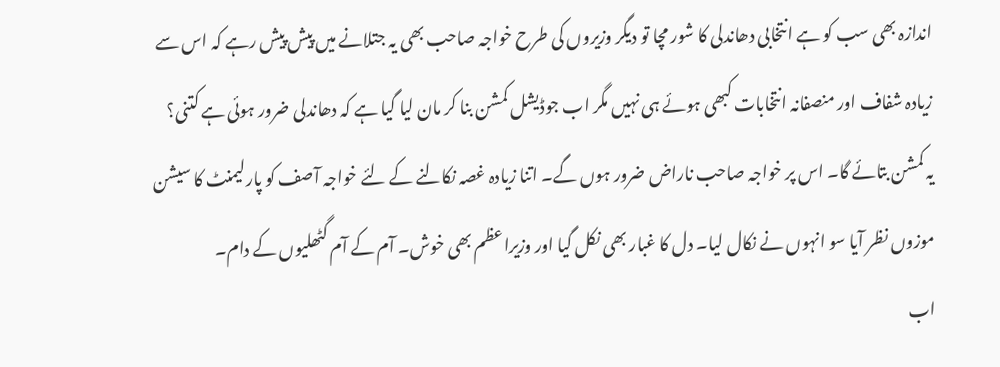اندازہ بھی سب کو ہے انتخابی دھاندلی کا شور مچا تو دیگر وزیروں کی طرح خواجہ صاحب بھی یہ جتلانے میں پیش پیش رہے کہ اس سے زیادہ شفاف اور منصفانہ انتخابات کبھی ہوئے ہی نہیں مگر اب جوڈیشل کمشن بنا کر مان لیا گیا ہے کہ دھاندلی ضرور ہوئی ہے کتنی؟ یہ کمشن بتائے گا۔ اس پر خواجہ صاحب ناراض ضرور ہوں گے۔ اتنا زیادہ غصہ نکالنے کے لئے خواجہ آصف کو پارلیمنٹ کا سیشن موزوں نظر آیا سو انہوں نے نکال لیا۔ دل کا غبار بھی نکل گیا اور وزیراعظم بھی خوش۔ آم کے آم گٹھلیوں کے دام۔
اب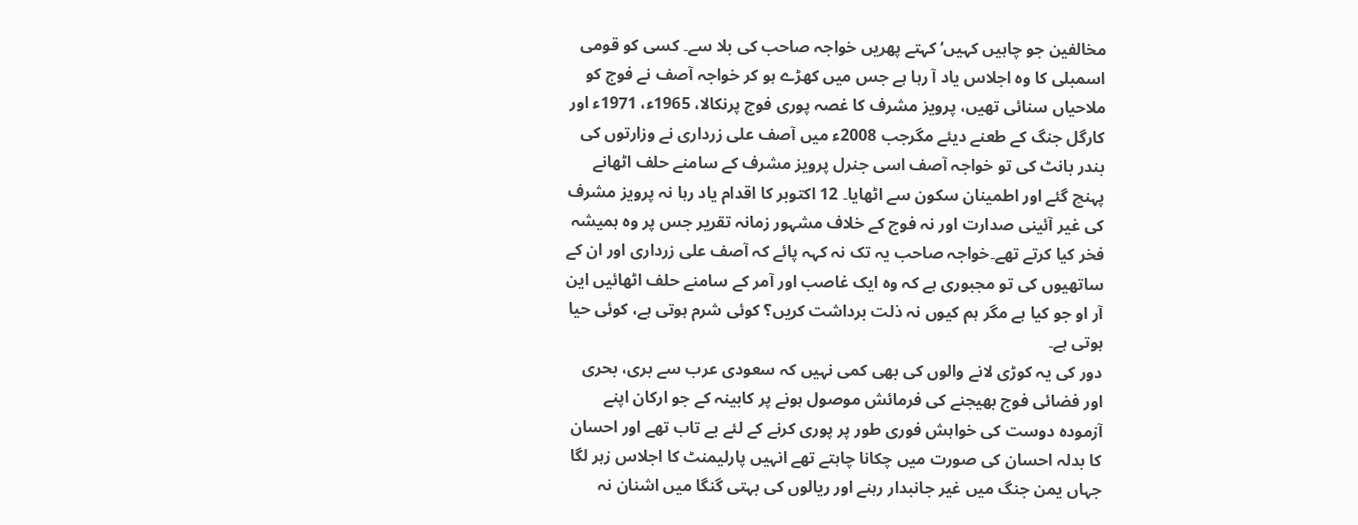مخالفین جو چاہیں کہیں‘ کہتے پھریں خواجہ صاحب کی بلا سے۔ کسی کو قومی اسمبلی کا وہ اجلاس یاد آ رہا ہے جس میں کھڑے ہو کر خواجہ آصف نے فوج کو ملاحیاں سنائی تھیں، پرویز مشرف کا غصہ پوری فوج پرنکالا، 1965ء، 1971ء اور کارگل جنگ کے طعنے دیئے مگرجب 2008ء میں آصف علی زرداری نے وزارتوں کی بندر بانٹ کی تو خواجہ آصف اسی جنرل پرویز مشرف کے سامنے حلف اٹھانے پہنچ گئے اور اطمینان سکون سے اٹھایا۔ 12 اکتوبر کا اقدام یاد رہا نہ پرویز مشرف کی غیر آئینی صدارت اور نہ فوج کے خلاف مشہور زمانہ تقریر جس پر وہ ہمیشہ فخر کیا کرتے تھے۔خواجہ صاحب یہ تک نہ کہہ پائے کہ آصف علی زرداری اور ان کے ساتھیوں کی تو مجبوری ہے کہ وہ ایک غاصب اور آمر کے سامنے حلف اٹھائیں این آر او جو کیا ہے مگر ہم کیوں نہ ذلت برداشت کریں؟ کوئی شرم ہوتی ہے، کوئی حیا ہوتی ہے۔
دور کی یہ کوڑی لانے والوں کی بھی کمی نہیں کہ سعودی عرب سے بری، بحری اور فضائی فوج بھیجنے کی فرمائش موصول ہونے پر کابینہ کے جو ارکان اپنے آزمودہ دوست کی خواہش فوری طور پر پوری کرنے کے لئے بے تاب تھے اور احسان کا بدلہ احسان کی صورت میں چکانا چاہتے تھے انہیں پارلیمنٹ کا اجلاس زہر لگا جہاں یمن جنگ میں غیر جانبدار رہنے اور ریالوں کی بہتی گنگا میں اشنان نہ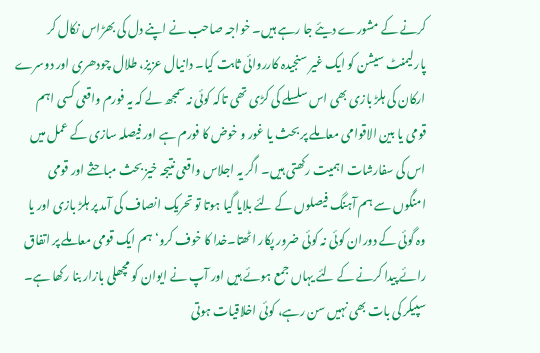کرنے کے مشورے دیئے جا رہے ہیں۔ خواجہ صاحب نے اپنے دل کی بھڑاس نکال کر پارلیمنٹ سیشن کو ایک غیر سنجیدہ کارروائی ثابت کیا۔ دانیال عزیز، طلال چودھری اور دوسرے ارکان کی ہلڑ بازی بھی اس سلسلے کی کڑی تھی تاکہ کوئی نہ سمجھ لے کہ یہ فورم واقعی کسی اہم قومی یا بین الاقوامی معاملے پر بحث یا غور و خوض کا فورم ہے اور فیصلہ سازی کے عمل میں اس کی سفارشات اہمیت رکھتی ہیں۔ اگر یہ اجلاس واقعی نتیجہ خیز بحث مباحثے اور قومی امنگوں سے ہم آہنگ فیصلوں کے لئے بلایا گیا ہوتا تو تحریک انصاف کی آمد پر ہلڑ بازی اور یا وہ گوئی کے دوران کوئی نہ کوئی ضرور پکار اٹھتا۔خدا کا خوف کرو‘ ہم ایک قومی معاملے پر اتفاق رائے پیدا کرنے کے لئے یہاں جمع ہوئے ہیں اور آپ نے ایوان کو مچھلی بازار بنا رکھا ہے۔ سپیکر کی بات بھی نہیں سن رہے، کوئی اخلاقیات ہوتی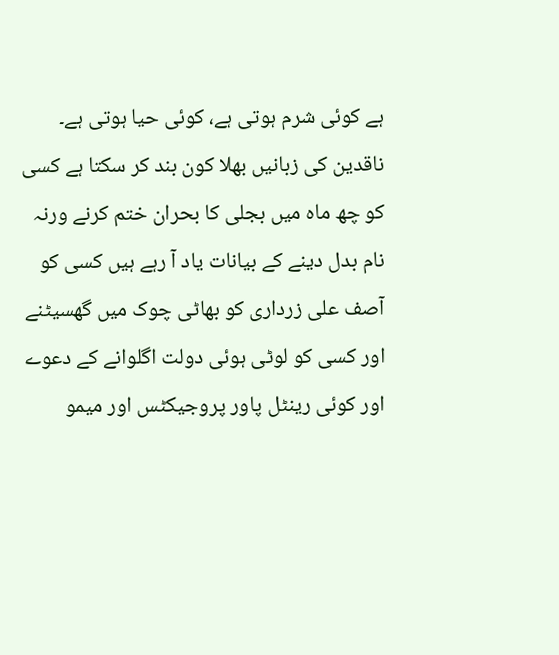ہے کوئی شرم ہوتی ہے، کوئی حیا ہوتی ہے۔
ناقدین کی زبانیں بھلا کون بند کر سکتا ہے کسی کو چھ ماہ میں بجلی کا بحران ختم کرنے ورنہ نام بدل دینے کے بیانات یاد آ رہے ہیں کسی کو آصف علی زرداری کو بھاٹی چوک میں گھسیٹنے اور کسی کو لوٹی ہوئی دولت اگلوانے کے دعوے اور کوئی رینٹل پاور پروجیکٹس اور میمو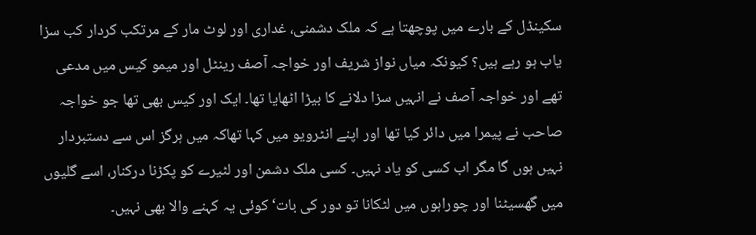سکینڈل کے بارے میں پوچھتا ہے کہ ملک دشمنی، غداری اور لوٹ مار کے مرتکب کردار کب سزا یاب ہو رہے ہیں؟ کیونکہ میاں نواز شریف اور خواجہ آصف رینٹل اور میمو کیس میں مدعی تھے اور خواجہ آصف نے انہیں سزا دلانے کا بیڑا اٹھایا تھا۔ ایک اور کیس بھی تھا جو خواجہ صاحب نے پیمرا میں دائر کیا تھا اور اپنے انٹرویو میں کہا تھاکہ میں ہرگز اس سے دستبردار نہیں ہوں گا مگر اب کسی کو یاد نہیں۔ کسی ملک دشمن اور لٹیرے کو پکڑنا درکنار، اسے گلیوں میں گھسیٹنا اور چوراہوں میں لٹکانا تو دور کی بات‘ کوئی یہ کہنے والا بھی نہیں۔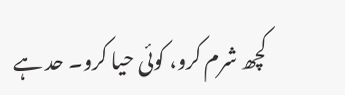کچھ شرم کرو، کوئی حیا کرو۔ حد ہے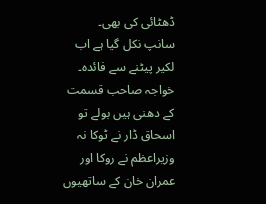ڈھٹائی کی بھی۔
سانپ نکل گیا ہے اب لکیر پیٹنے سے فائدہ۔ خواجہ صاحب قسمت کے دھنی ہیں بولے تو اسحاق ڈار نے ٹوکا نہ وزیراعظم نے روکا اور عمران خان کے ساتھیوں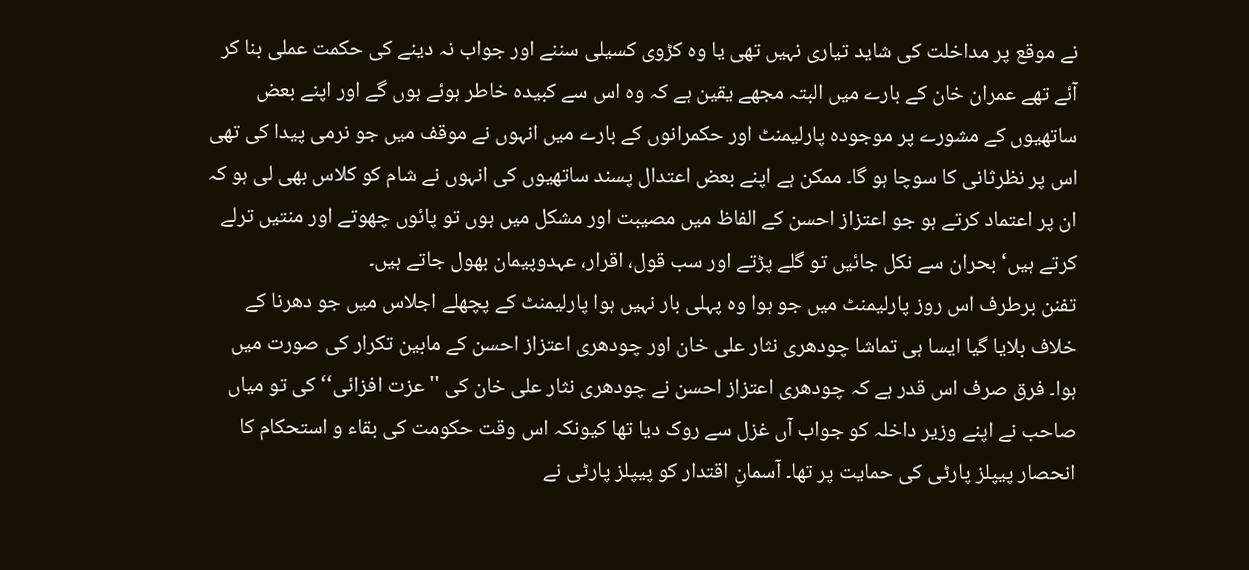نے موقع پر مداخلت کی شاید تیاری نہیں تھی یا وہ کڑوی کسیلی سننے اور جواب نہ دینے کی حکمت عملی بنا کر آئے تھے عمران خان کے بارے میں البتہ مجھے یقین ہے کہ وہ اس سے کبیدہ خاطر ہوئے ہوں گے اور اپنے بعض ساتھیوں کے مشورے پر موجودہ پارلیمنٹ اور حکمرانوں کے بارے میں انہوں نے موقف میں جو نرمی پیدا کی تھی اس پر نظرثانی کا سوچا ہو گا۔ ممکن ہے اپنے بعض اعتدال پسند ساتھیوں کی انہوں نے شام کو کلاس بھی لی ہو کہ ان پر اعتماد کرتے ہو جو اعتزاز احسن کے الفاظ میں مصیبت اور مشکل میں ہوں تو پائوں چھوتے اور منتیں ترلے کرتے ہیں‘ بحران سے نکل جائیں تو گلے پڑتے اور سب قول، اقرار، عہدوپیمان بھول جاتے ہیں۔
تفنن برطرف اس روز پارلیمنٹ میں جو ہوا وہ پہلی بار نہیں ہوا پارلیمنٹ کے پچھلے اجلاس میں جو دھرنا کے خلاف بلایا گیا ایسا ہی تماشا چودھری نثار علی خان اور چودھری اعتزاز احسن کے مابین تکرار کی صورت میں ہوا۔ فرق صرف اس قدر ہے کہ چودھری اعتزاز احسن نے چودھری نثار علی خان کی ''عزت افزائی‘‘ کی تو میاں صاحب نے اپنے وزیر داخلہ کو جواب آں غزل سے روک دیا تھا کیونکہ اس وقت حکومت کی بقاء و استحکام کا انحصار پیپلز پارٹی کی حمایت پر تھا۔ آسمانِ اقتدار کو پیپلز پارٹی نے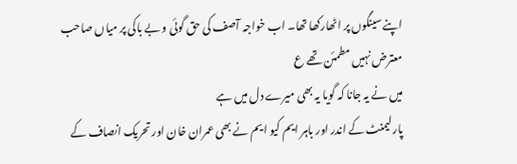اپنے سینگوں پر اٹھارکھا تھا۔ اب خواجہ آصف کی حق گوئی و بے باکی پر میاں صاحب معترض نہیں مطمئن تھے ع
میں نے یہ جانا کہ گویا یہ بھی میرے دل میں ہے
پارلیمنٹ کے اندر اور باہر ایم کیو ایم نے بھی عمران خان اور تحریک انصاف کے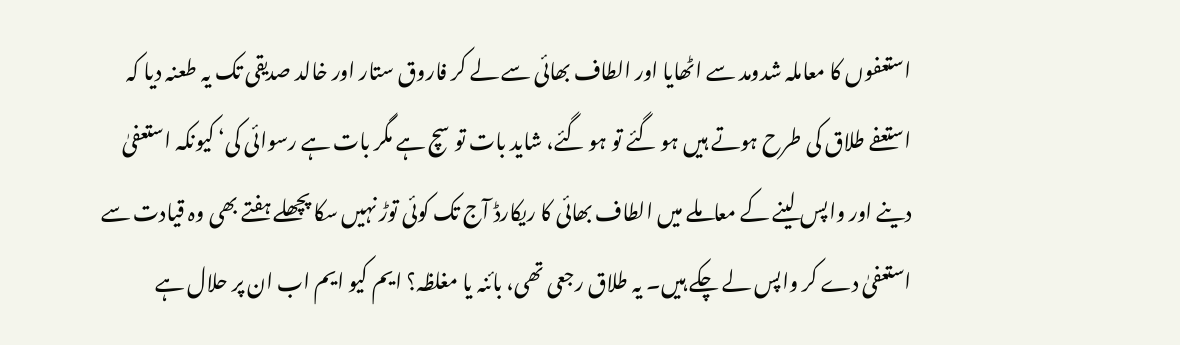استعفوں کا معاملہ شدومد سے اٹھایا اور الطاف بھائی سے لے کر فاروق ستار اور خالد صدیقی تک یہ طعنہ دیا کہ استعفے طلاق کی طرح ہوتے ہیں ہو گئے تو ہو گئے، شاید بات تو سچ ہے مگر بات ہے رسوائی کی‘ کیونکہ استعفیٰ دینے اور واپس لینے کے معاملے میں الطاف بھائی کا ریکارڈ آج تک کوئی توڑ نہیں سکا پچھلے ہفتے بھی وہ قیادت سے استعفیٰ دے کر واپس لے چکے ہیں۔ یہ طلاق رجعی تھی، بائنہ یا مغلظہ؟ ایم کیو ایم اب ان پر حلال ہے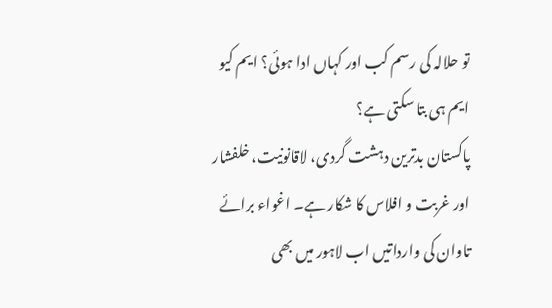تو حلالہ کی رسم کب اور کہاں ادا ہوئی؟ ایم کیو ایم ہی بتا سکتی ہے؟
پاکستان بدترین دہشت گردی، لاقانونیت، خلفشار اور غربت و افلاس کا شکار ہے۔ اغواء برائے تاوان کی وارداتیں اب لاہور میں بھی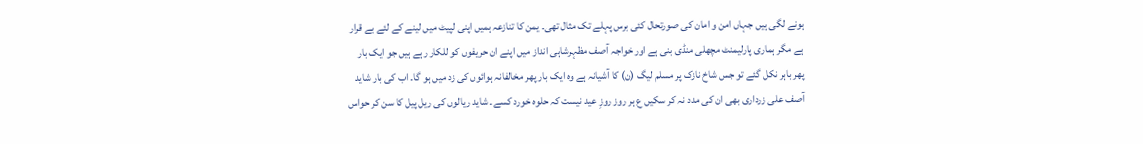ہونے لگی ہیں جہاں امن و امان کی صورتحال کئی برس پہلے تک مثال تھی۔ یمن کا تنازعہ ہمیں اپنی لپیٹ میں لینے کے لئے بے قرار ہے مگر ہماری پارلیمنٹ مچھلی منڈی بنی ہے اور خواجہ آصف مظہرشاہی انداز میں اپنے ان حریفوں کو للکار رہے ہیں جو ایک بار پھر باہر نکل گئے تو جس شاخ نازک پر مسلم لیگ (ن) کا آشیانہ ہے وہ ایک بار پھر مخالفانہ ہوائوں کی زد میں ہو گا۔ اب کی بار شاید آصف علی زرداری بھی ان کی مدد نہ کر سکیں ع ہر روز روزِ عید نیست کہ حلوہ خورد کسے۔ شاید ریالوں کی ریل پیل کا سن کر حواس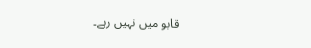قابو میں نہیں رہے۔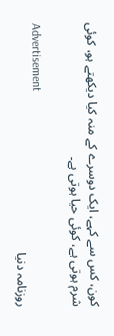کون، کس سے کہے، ایک دوسرے کے منہ کیا دیکھتے ہو، کوئی شرم ہوتی ہے، کوئی حیا ہوتی ہے۔

Advertisement
روزنامہ دنیا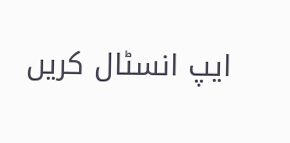ایپ انسٹال کریں